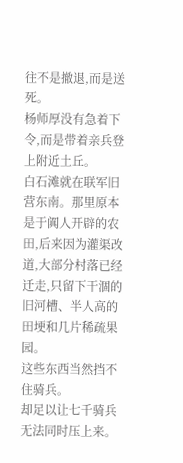往不是撤退,而是送死。
杨师厚没有急着下令,而是带着亲兵登上附近土丘。
白石滩就在联军旧营东南。那里原本是于阗人开辟的农田,后来因为灌渠改道,大部分村落已经迁走,只留下干涸的旧河槽、半人高的田埂和几片稀疏果园。
这些东西当然挡不住骑兵。
却足以让七千骑兵无法同时压上来。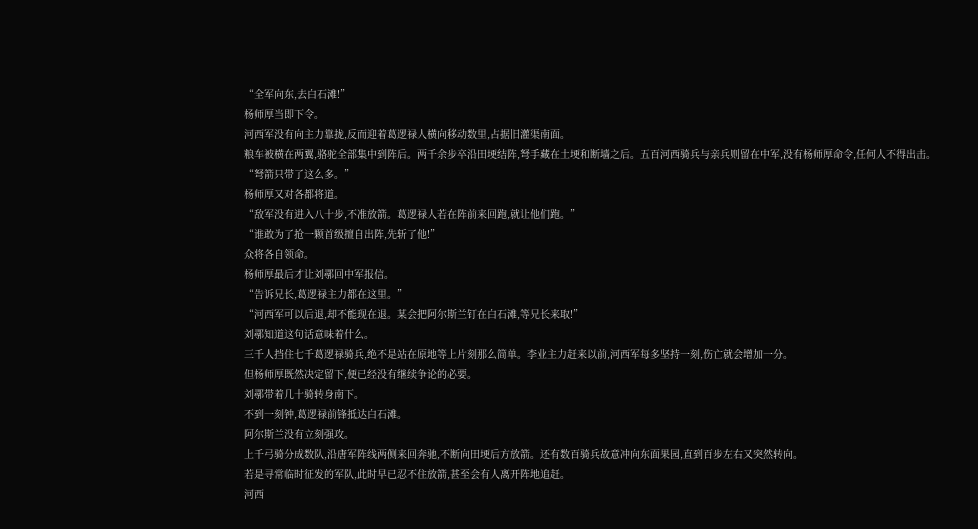“全军向东,去白石滩!”
杨师厚当即下令。
河西军没有向主力靠拢,反而迎着葛逻禄人横向移动数里,占据旧灌渠南面。
粮车被横在两翼,骆驼全部集中到阵后。两千余步卒沿田埂结阵,弩手藏在土埂和断墙之后。五百河西骑兵与亲兵则留在中军,没有杨师厚命令,任何人不得出击。
“弩箭只带了这么多。”
杨师厚又对各都将道。
“敌军没有进入八十步,不准放箭。葛逻禄人若在阵前来回跑,就让他们跑。”
“谁敢为了抢一颗首级擅自出阵,先斩了他!”
众将各自领命。
杨师厚最后才让刘鄩回中军报信。
“告诉兄长,葛逻禄主力都在这里。”
“河西军可以后退,却不能现在退。某会把阿尔斯兰钉在白石滩,等兄长来取!”
刘鄩知道这句话意味着什么。
三千人挡住七千葛逻禄骑兵,绝不是站在原地等上片刻那么简单。李业主力赶来以前,河西军每多坚持一刻,伤亡就会增加一分。
但杨师厚既然决定留下,便已经没有继续争论的必要。
刘鄩带着几十骑转身南下。
不到一刻钟,葛逻禄前锋抵达白石滩。
阿尔斯兰没有立刻强攻。
上千弓骑分成数队,沿唐军阵线两侧来回奔驰,不断向田埂后方放箭。还有数百骑兵故意冲向东面果园,直到百步左右又突然转向。
若是寻常临时征发的军队,此时早已忍不住放箭,甚至会有人离开阵地追赶。
河西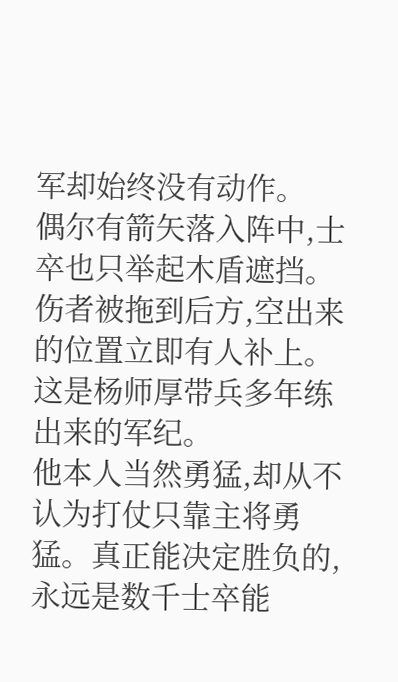军却始终没有动作。
偶尔有箭矢落入阵中,士卒也只举起木盾遮挡。伤者被拖到后方,空出来的位置立即有人补上。
这是杨师厚带兵多年练出来的军纪。
他本人当然勇猛,却从不认为打仗只靠主将勇猛。真正能决定胜负的,永远是数千士卒能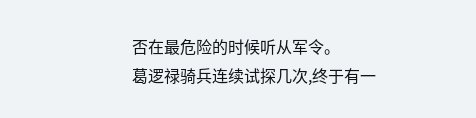否在最危险的时候听从军令。
葛逻禄骑兵连续试探几次,终于有一